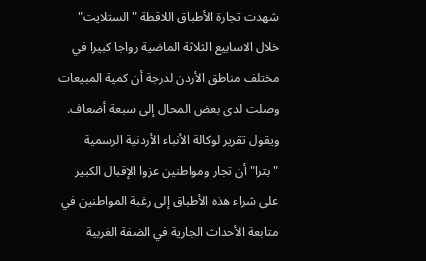شهدت تجارة الأطباق اللاقطة "الستلايت" خلال الاسابيع الثلاثة الماضية رواجا كبيرا في مختلف مناطق الأردن لدرجة أن كمية المبيعات وصلت لدى بعض المحال إلى سبعة أضعاف.
ويقول تقرير لوكالة الأنباء الأردنية الرسمية "بترا" أن تجار ومواطنين عزوا الإقبال الكبير على شراء هذه الأطباق إلى رغبة المواطنين في متابعة الأحداث الجارية في الضفة الغربية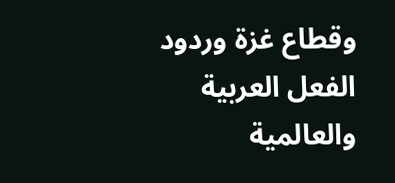وقطاع غزة وردود الفعل العربية والعالمية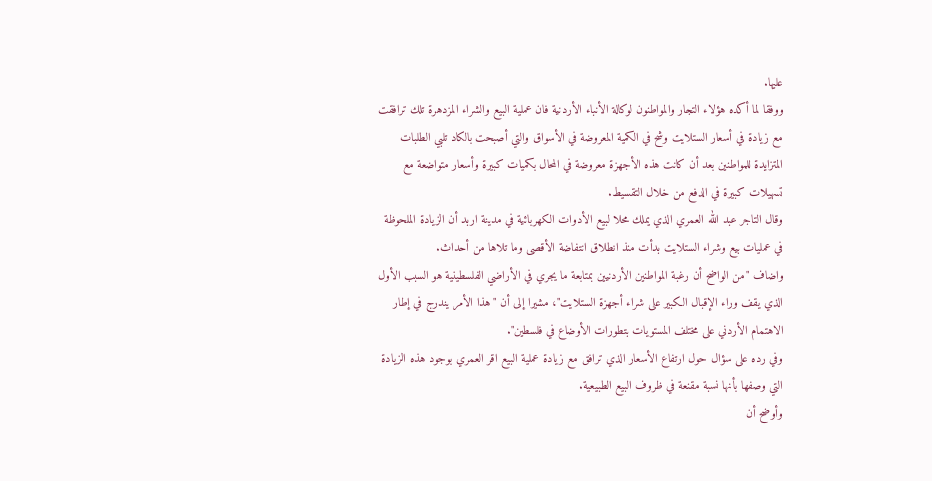عليها.
ووفقا لما أكده هؤلاء التجار والمواطنون لوكالة الأنباء الأردنية فان عملية البيع والشراء المزدهرة تلك ترافقت مع زيادة في أسعار الستلايت وشح في الكمية المعروضة في الأسواق والتي أصبحت بالكاد تلبي الطلبات المتزايدة للمواطنين بعد أن كانت هذه الأجهزة معروضة في المحال بكميات كبيرة وأسعار متواضعة مع تسهيلات كبيرة في الدفع من خلال التقسيط.
وقال التاجر عبد الله العمري الذي يملك محلا لبيع الأدوات الكهربائية في مدينة اربد أن الزيادة الملحوظة في عمليات بيع وشراء الستلايت بدأت منذ انطلاق انتفاضة الأقصى وما تلاها من أحداث.
واضاف "من الواضح أن رغبة المواطنين الأردنيين بمتابعة ما يجري في الأراضي الفلسطينية هو السبب الأول الذي يقف وراء الإقبال الكبير على شراء أجهزة الستلايت"، مشيرا إلى أن "هذا الأمر يندرج في إطار الاهتمام الأردني على مختلف المستويات بتطورات الأوضاع في فلسطين".
وفي رده على سؤال حول ارتفاع الأسعار الذي ترافق مع زيادة عملية البيع اقر العمري بوجود هذه الزيادة التي وصفها بأنها نسبة مقنعة في ظروف البيع الطبيعية.
وأوضح أن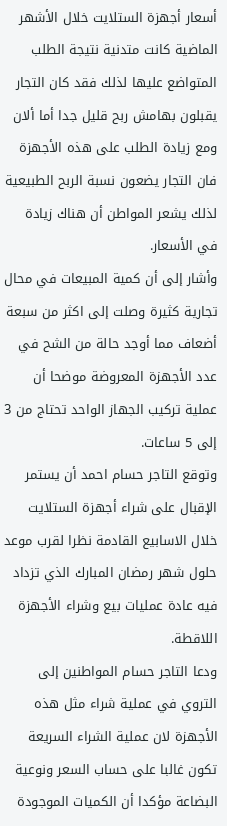أسعار أجهزة الستلايت خلال الأشهر الماضية كانت متدنية نتيجة الطلب المتواضع عليها لذلك فقد كان التجار يقبلون بهامش ربح قليل جدا أما ألان ومع زيادة الطلب على هذه الأجهزة فان التجار يضعون نسبة الربح الطبيعية لذلك يشعر المواطن أن هناك زيادة في الأسعار.
وأشار إلى أن كمية المبيعات في محال تجارية كثيرة وصلت إلى اكثر من سبعة أضعاف مما أوجد حالة من الشح في عدد الأجهزة المعروضة موضحا أن عملية تركيب الجهاز الواحد تحتاج من 3 إلى 5 ساعات.
وتوقع التاجر حسام احمد أن يستمر الإقبال على شراء أجهزة الستلايت خلال الاسابيع القادمة نظرا لقرب موعد حلول شهر رمضان المبارك الذي تزداد فيه عادة عمليات بيع وشراء الأجهزة اللاقطة.
ودعا التاجر حسام المواطنين إلى التروي في عملية شراء مثل هذه الأجهزة لان عملية الشراء السريعة تكون غالبا على حساب السعر ونوعية البضاعة مؤكدا أن الكميات الموجودة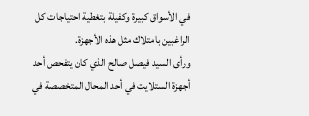في الأسواق كبيرة وكفيلة بتغطية احتياجات كل الراغبين بامتلاك مثل هذه الأجهزة.
ورأى السيد فيصل صالح الذي كان يتفحص أحد أجهزة الستلايت في أحد المحال المتخصصة في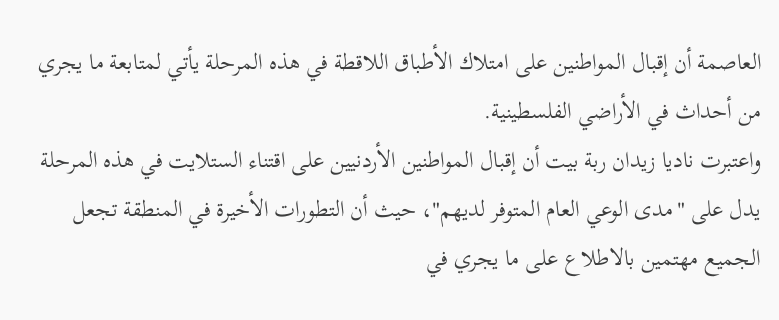العاصمة أن إقبال المواطنين على امتلاك الأطباق اللاقطة في هذه المرحلة يأتي لمتابعة ما يجري من أحداث في الأراضي الفلسطينية.
واعتبرت ناديا زيدان ربة بيت أن إقبال المواطنين الأردنيين على اقتناء الستلايت في هذه المرحلة يدل على "مدى الوعي العام المتوفر لديهم"، حيث أن التطورات الأخيرة في المنطقة تجعل الجميع مهتمين بالاطلاع على ما يجري في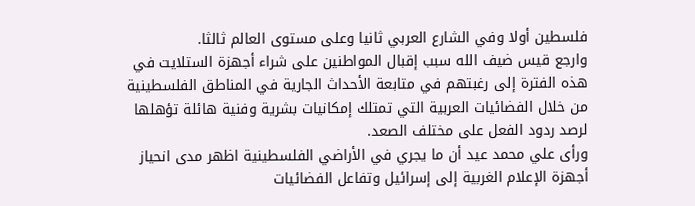فلسطين أولا وفي الشارع العربي ثانيا وعلى مستوى العالم ثالثا.
وارجع قيس ضيف الله سبب إقبال المواطنين على شراء أجهزة الستلايت في هذه الفترة إلى رغبتهم في متابعة الأحداث الجارية في المناطق الفلسطينية من خلال الفضائيات العربية التي تمتلك إمكانيات بشرية وفنية هائلة تؤهلها لرصد ردود الفعل على مختلف الصعد.
ورأى علي محمد عيد أن ما يجري في الأراضي الفلسطينية اظهر مدى انحياز أجهزة الإعلام الغربية إلى إسرائيل وتفاعل الفضائيات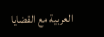العربية مع القضايا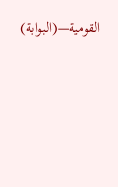القومية—(البوابة)